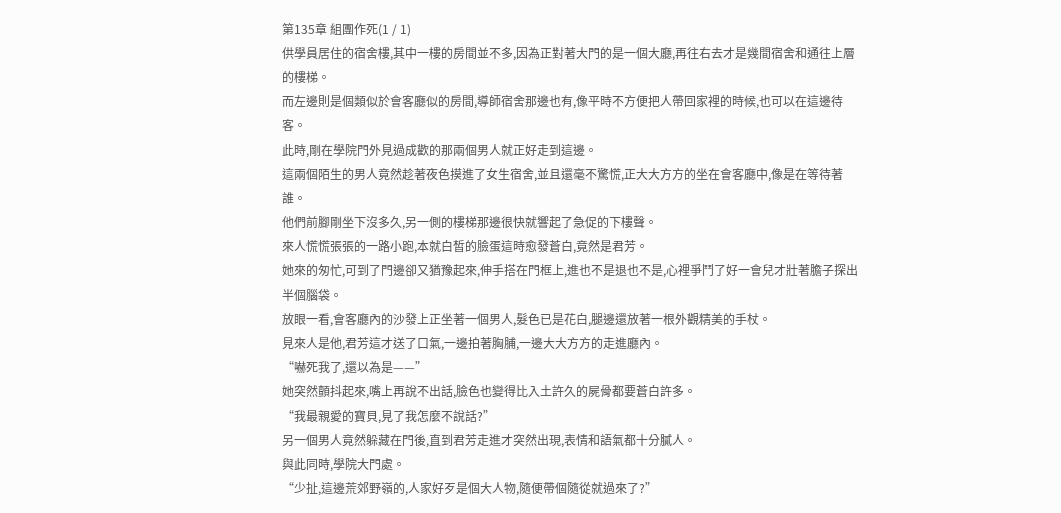第135章 組團作死(1 / 1)
供學員居住的宿舍樓,其中一樓的房間並不多,因為正對著大門的是一個大廳,再往右去才是幾間宿舍和通往上層的樓梯。
而左邊則是個類似於會客廳似的房間,導師宿舍那邊也有,像平時不方便把人帶回家裡的時候,也可以在這邊待客。
此時,剛在學院門外見過成歡的那兩個男人就正好走到這邊。
這兩個陌生的男人竟然趁著夜色摸進了女生宿舍,並且還毫不驚慌,正大大方方的坐在會客廳中,像是在等待著誰。
他們前腳剛坐下沒多久,另一側的樓梯那邊很快就響起了急促的下樓聲。
來人慌慌張張的一路小跑,本就白皙的臉蛋這時愈發蒼白,竟然是君芳。
她來的匆忙,可到了門邊卻又猶豫起來,伸手搭在門框上,進也不是退也不是,心裡爭鬥了好一會兒才壯著膽子探出半個腦袋。
放眼一看,會客廳內的沙發上正坐著一個男人,髮色已是花白,腿邊還放著一根外觀精美的手杖。
見來人是他,君芳這才送了口氣,一邊拍著胸脯,一邊大大方方的走進廳內。
“嚇死我了,還以為是——”
她突然顫抖起來,嘴上再說不出話,臉色也變得比入土許久的屍骨都要蒼白許多。
“我最親愛的寶貝,見了我怎麼不說話?”
另一個男人竟然躲藏在門後,直到君芳走進才突然出現,表情和語氣都十分膩人。
與此同時,學院大門處。
“少扯,這邊荒郊野嶺的,人家好歹是個大人物,隨便帶個隨從就過來了?”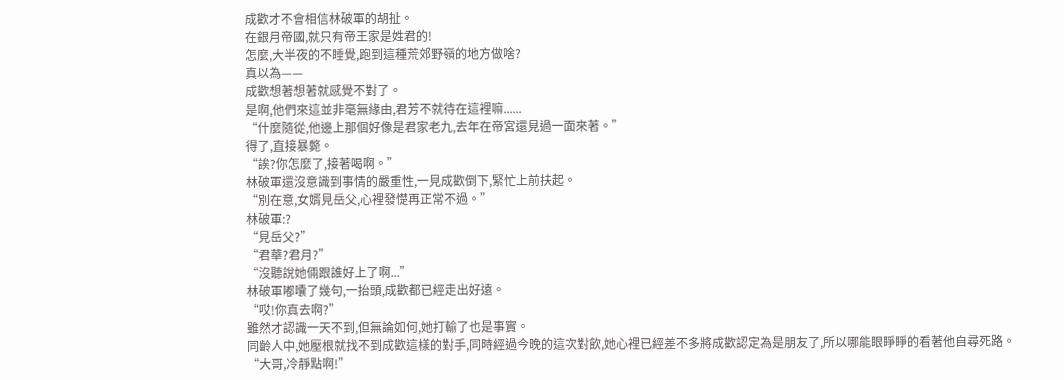成歡才不會相信林破軍的胡扯。
在銀月帝國,就只有帝王家是姓君的!
怎麼,大半夜的不睡覺,跑到這種荒郊野嶺的地方做啥?
真以為——
成歡想著想著就感覺不對了。
是啊,他們來這並非毫無緣由,君芳不就待在這裡嘛......
“什麼隨從,他邊上那個好像是君家老九,去年在帝宮還見過一面來著。”
得了,直接暴斃。
“誒?你怎麼了,接著喝啊。”
林破軍還沒意識到事情的嚴重性,一見成歡倒下,緊忙上前扶起。
“別在意,女婿見岳父,心裡發憷再正常不過。”
林破軍:?
“見岳父?”
“君華?君月?”
“沒聽說她倆跟誰好上了啊...”
林破軍嘟囔了幾句,一抬頭,成歡都已經走出好遠。
“哎!你真去啊?”
雖然才認識一天不到,但無論如何,她打輸了也是事實。
同齡人中,她壓根就找不到成歡這樣的對手,同時經過今晚的這次對飲,她心裡已經差不多將成歡認定為是朋友了,所以哪能眼睜睜的看著他自尋死路。
“大哥,冷靜點啊!”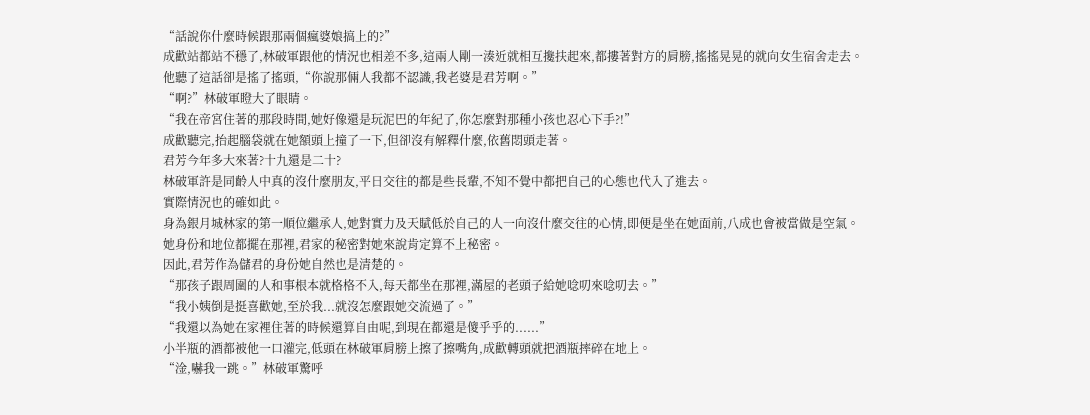“話說你什麼時候跟那兩個瘋婆娘搞上的?”
成歡站都站不穩了,林破軍跟他的情況也相差不多,這兩人剛一湊近就相互攙扶起來,都摟著對方的肩膀,搖搖晃晃的就向女生宿舍走去。
他聽了這話卻是搖了搖頭,“你說那倆人我都不認識,我老婆是君芳啊。”
“啊?”林破軍瞪大了眼睛。
“我在帝宮住著的那段時間,她好像還是玩泥巴的年紀了,你怎麼對那種小孩也忍心下手?!”
成歡聽完,抬起腦袋就在她額頭上撞了一下,但卻沒有解釋什麼,依舊悶頭走著。
君芳今年多大來著?十九還是二十?
林破軍許是同齡人中真的沒什麼朋友,平日交往的都是些長輩,不知不覺中都把自己的心態也代入了進去。
實際情況也的確如此。
身為銀月城林家的第一順位繼承人,她對實力及天賦低於自己的人一向沒什麼交往的心情,即便是坐在她面前,八成也會被當做是空氣。
她身份和地位都擺在那裡,君家的秘密對她來說肯定算不上秘密。
因此,君芳作為儲君的身份她自然也是清楚的。
“那孩子跟周圍的人和事根本就格格不入,每天都坐在那裡,滿屋的老頭子給她唸叨來唸叨去。”
“我小姨倒是挺喜歡她,至於我...就沒怎麼跟她交流過了。”
“我還以為她在家裡住著的時候還算自由呢,到現在都還是傻乎乎的......”
小半瓶的酒都被他一口灌完,低頭在林破軍肩膀上擦了擦嘴角,成歡轉頭就把酒瓶摔碎在地上。
“淦,嚇我一跳。”林破軍驚呼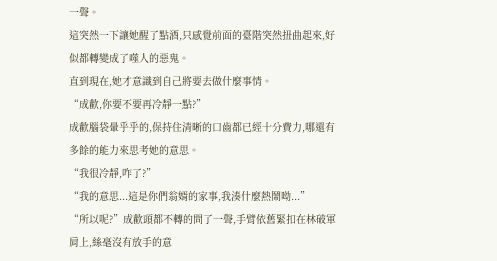一聲。
這突然一下讓她醒了點酒,只感覺前面的臺階突然扭曲起來,好似都轉變成了噬人的惡鬼。
直到現在,她才意識到自己將要去做什麼事情。
“成歡,你要不要再冷靜一點?”
成歡腦袋暈乎乎的,保持住清晰的口齒都已經十分費力,哪還有多餘的能力來思考她的意思。
“我很冷靜,咋了?”
“我的意思...這是你們翁婿的家事,我湊什麼熱鬧呦...”
“所以呢?”成歡頭都不轉的問了一聲,手臂依舊緊扣在林破軍肩上,絲毫沒有放手的意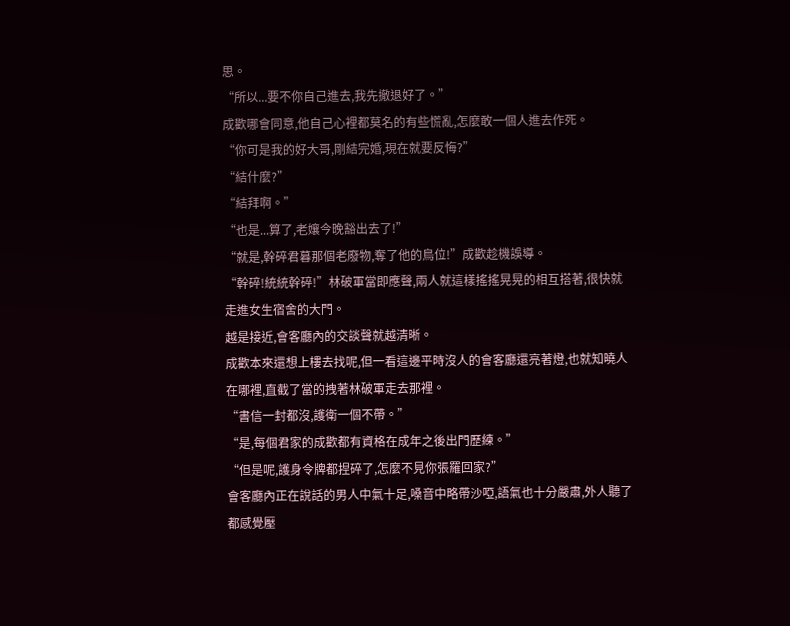思。
“所以...要不你自己進去,我先撤退好了。”
成歡哪會同意,他自己心裡都莫名的有些慌亂,怎麼敢一個人進去作死。
“你可是我的好大哥,剛結完婚,現在就要反悔?”
“結什麼?”
“結拜啊。”
“也是...算了,老孃今晚豁出去了!”
“就是,幹碎君暮那個老廢物,奪了他的鳥位!”成歡趁機誤導。
“幹碎!統統幹碎!”林破軍當即應聲,兩人就這樣搖搖晃晃的相互搭著,很快就走進女生宿舍的大門。
越是接近,會客廳內的交談聲就越清晰。
成歡本來還想上樓去找呢,但一看這邊平時沒人的會客廳還亮著燈,也就知曉人在哪裡,直截了當的拽著林破軍走去那裡。
“書信一封都沒,護衛一個不帶。”
“是,每個君家的成歡都有資格在成年之後出門歷練。”
“但是呢,護身令牌都捏碎了,怎麼不見你張羅回家?”
會客廳內正在說話的男人中氣十足,嗓音中略帶沙啞,語氣也十分嚴肅,外人聽了都感覺壓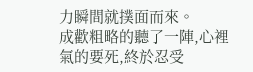力瞬間就撲面而來。
成歡粗略的聽了一陣,心裡氣的要死,終於忍受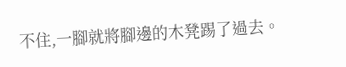不住,一腳就將腳邊的木凳踢了過去。